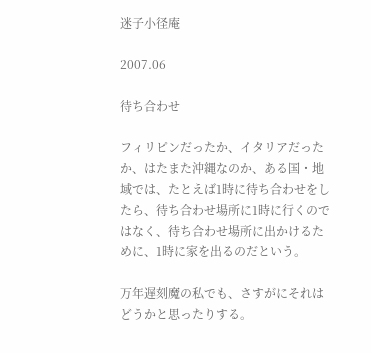迷子小径庵

2007.06

待ち合わせ

フィリピンだったか、イタリアだったか、はたまた沖縄なのか、ある国・地域では、たとえば1時に待ち合わせをしたら、待ち合わせ場所に1時に行くのではなく、待ち合わせ場所に出かけるために、1時に家を出るのだという。

万年遅刻魔の私でも、さすがにそれはどうかと思ったりする。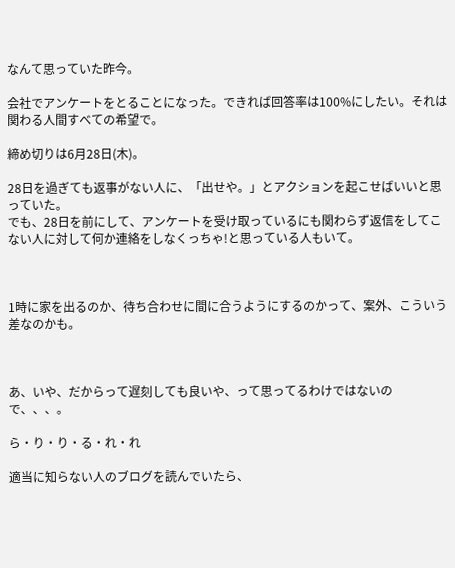なんて思っていた昨今。

会社でアンケートをとることになった。できれば回答率は100%にしたい。それは関わる人間すべての希望で。

締め切りは6月28日(木)。

28日を過ぎても返事がない人に、「出せや。」とアクションを起こせばいいと思っていた。
でも、28日を前にして、アンケートを受け取っているにも関わらず返信をしてこない人に対して何か連絡をしなくっちゃ!と思っている人もいて。



1時に家を出るのか、待ち合わせに間に合うようにするのかって、案外、こういう差なのかも。



あ、いや、だからって遅刻しても良いや、って思ってるわけではないので、、、。

ら・り・り・る・れ・れ

適当に知らない人のブログを読んでいたら、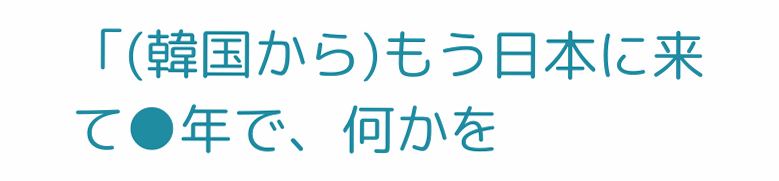「(韓国から)もう日本に来て●年で、何かを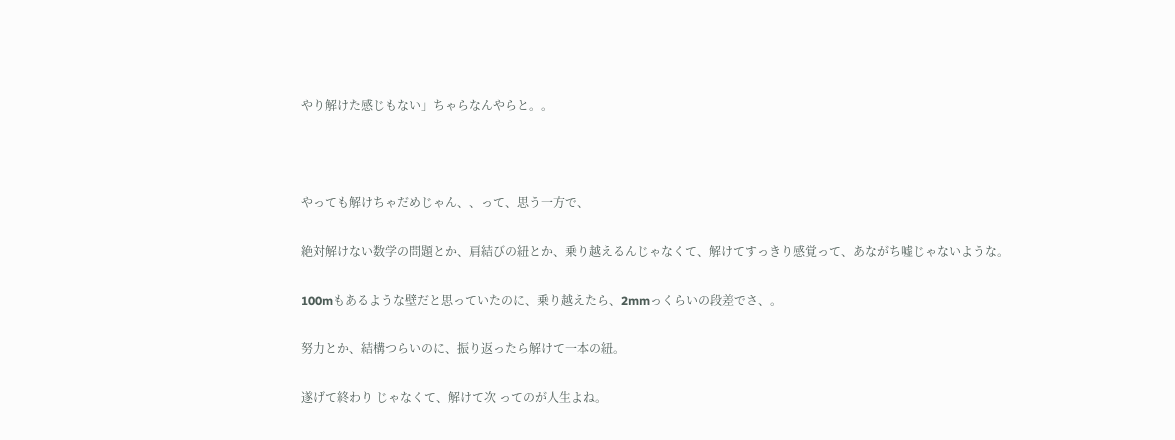やり解けた感じもない」ちゃらなんやらと。。



やっても解けちゃだめじゃん、、って、思う一方で、

絶対解けない数学の問題とか、肩結びの紐とか、乗り越えるんじゃなくて、解けてすっきり感覚って、あながち嘘じゃないような。

100mもあるような壁だと思っていたのに、乗り越えたら、2mmっくらいの段差でさ、。

努力とか、結構つらいのに、振り返ったら解けて一本の紐。

遂げて終わり じゃなくて、解けて次 ってのが人生よね。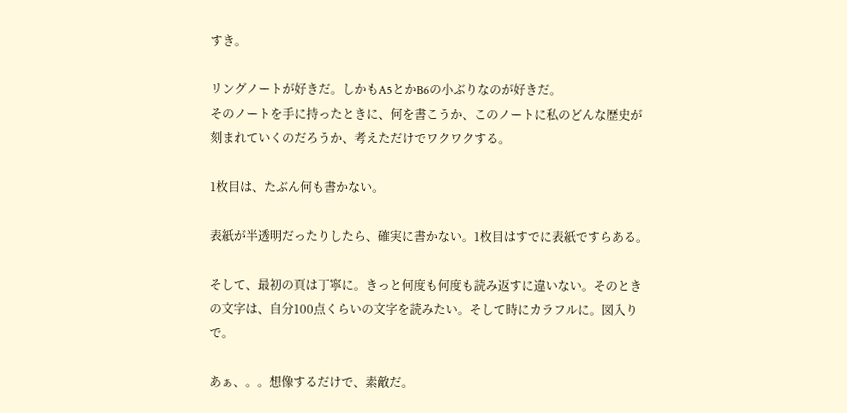すき。

リングノートが好きだ。しかもA5とかB6の小ぶりなのが好きだ。
そのノートを手に持ったときに、何を書こうか、このノートに私のどんな歴史が刻まれていくのだろうか、考えただけでワクワクする。

1枚目は、たぶん何も書かない。

表紙が半透明だったりしたら、確実に書かない。1枚目はすでに表紙ですらある。

そして、最初の頁は丁寧に。きっと何度も何度も読み返すに違いない。そのときの文字は、自分100点くらいの文字を読みたい。そして時にカラフルに。図入りで。

あぁ、。。想像するだけで、素敵だ。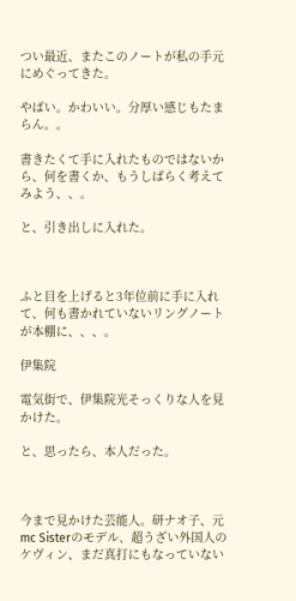つい最近、またこのノートが私の手元にめぐってきた。

やばい。かわいい。分厚い感じもたまらん。。

書きたくて手に入れたものではないから、何を書くか、もうしばらく考えてみよう、、。

と、引き出しに入れた。



ふと目を上げると3年位前に手に入れて、何も書かれていないリングノートが本棚に、、、。

伊集院

電気街で、伊集院光そっくりな人を見かけた。

と、思ったら、本人だった。



今まで見かけた芸能人。研ナオ子、元mc Sisterのモデル、超うざい外国人のケヴィン、まだ真打にもなっていない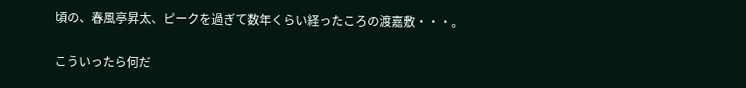頃の、春風亭昇太、ピークを過ぎて数年くらい経ったころの渡嘉敷・・・。

こういったら何だ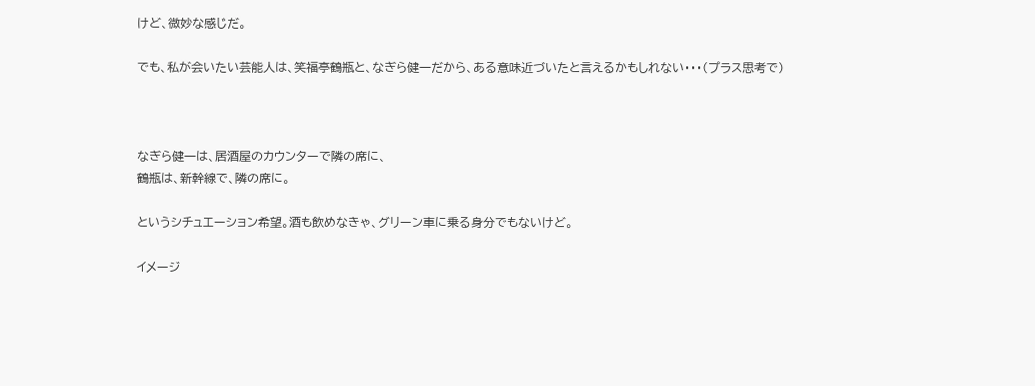けど、微妙な感じだ。

でも、私が会いたい芸能人は、笑福亭鶴瓶と、なぎら健一だから、ある意味近づいたと言えるかもしれない・・・(プラス思考で)



なぎら健一は、居酒屋のカウンターで隣の席に、
鶴瓶は、新幹線で、隣の席に。

というシチュエーション希望。酒も飲めなきゃ、グリーン車に乗る身分でもないけど。

イメージ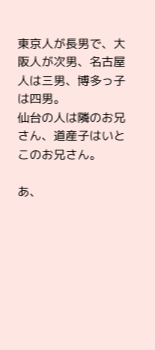東京人が長男で、大阪人が次男、名古屋人は三男、博多っ子は四男。
仙台の人は隣のお兄さん、道産子はいとこのお兄さん。

あ、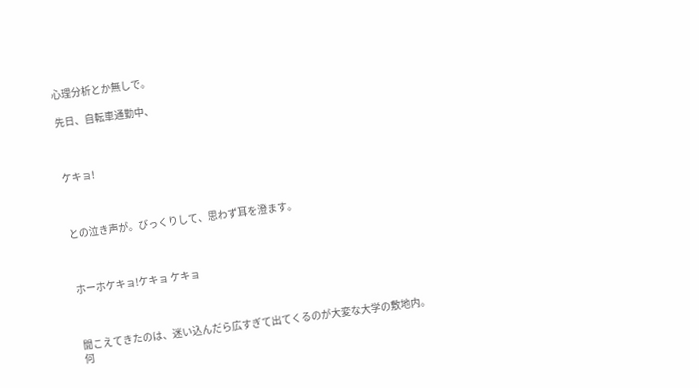心理分析とか無しで。

先日、自転車通勤中、



ケキョ!



との泣き声が。びっくりして、思わず耳を澄ます。



ホーホケキョ!ケキョ ケキョ



聞こえてきたのは、迷い込んだら広すぎて出てくるのが大変な大学の敷地内。
何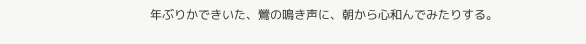年ぶりかできいた、鶯の鳴き声に、朝から心和んでみたりする。